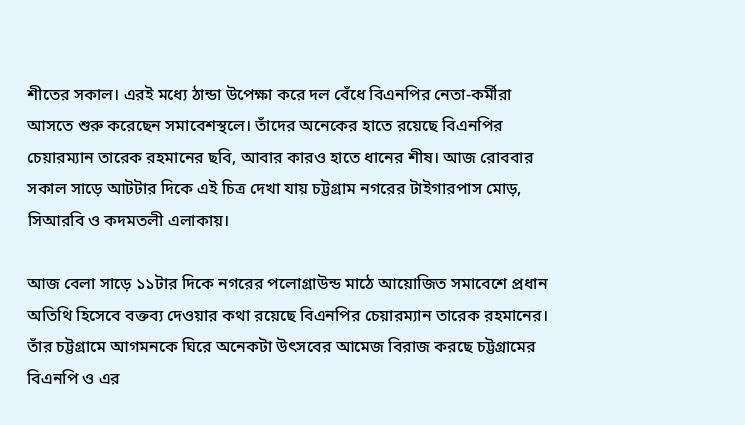শীতের সকাল। এরই মধ্যে ঠান্ডা উপেক্ষা করে দল বেঁধে বিএনপির নেতা-কর্মীরা আসতে শুরু করেছেন সমাবেশস্থলে। তাঁদের অনেকের হাতে রয়েছে বিএনপির চেয়ারম্যান তারেক রহমানের ছবি, আবার কারও হাতে ধানের শীষ। আজ রোববার সকাল সাড়ে আটটার দিকে এই চিত্র দেখা যায় চট্টগ্রাম নগরের টাইগারপাস মোড়, সিআরবি ও কদমতলী এলাকায়।

আজ বেলা সাড়ে ১১টার দিকে নগরের পলোগ্রাউন্ড মাঠে আয়োজিত সমাবেশে প্রধান অতিথি হিসেবে বক্তব্য দেওয়ার কথা রয়েছে বিএনপির চেয়ারম্যান তারেক রহমানের। তাঁর চট্টগ্রামে আগমনকে ঘিরে অনেকটা উৎসবের আমেজ বিরাজ করছে চট্টগ্রামের বিএনপি ও এর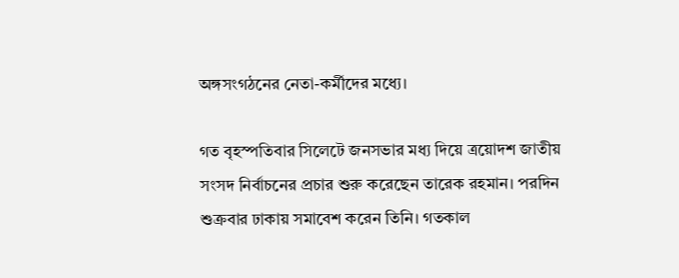অঙ্গসংগঠনের নেতা-কর্মীদের মধ্যে।

গত বৃহস্পতিবার সিলেটে জনসভার মধ্য দিয়ে ত্রয়োদশ জাতীয় সংসদ নির্বাচনের প্রচার শুরু করেছেন তারেক রহমান। পরদিন শুক্রবার ঢাকায় সমাবেশ করেন তিনি। গতকাল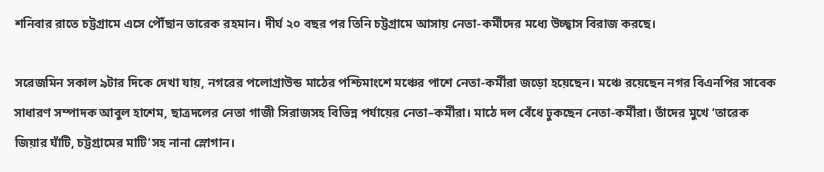শনিবার রাতে চট্টগ্রামে এসে পৌঁছান তারেক রহমান। দীর্ঘ ২০ বছর পর তিনি চট্টগ্রামে আসায় নেতা-কর্মীদের মধ্যে উচ্ছ্বাস বিরাজ করছে।

সরেজমিন সকাল ৯টার দিকে দেখা যায়, নগরের পলোগ্রাউন্ড মাঠের পশ্চিমাংশে মঞ্চের পাশে নেতা-কর্মীরা জড়ো হয়েছেন। মঞ্চে রয়েছেন নগর বিএনপির সাবেক সাধারণ সম্পাদক আবুল হাশেম, ছাত্রদলের নেতা গাজী সিরাজসহ বিভিন্ন পর্যায়ের নেতা–কর্মীরা। মাঠে দল বেঁধে ঢুকছেন নেতা-কর্মীরা। তাঁদের মুখে ‘তারেক জিয়ার ঘাঁটি, চট্টগ্রামের মাটি’সহ নানা স্লোগান।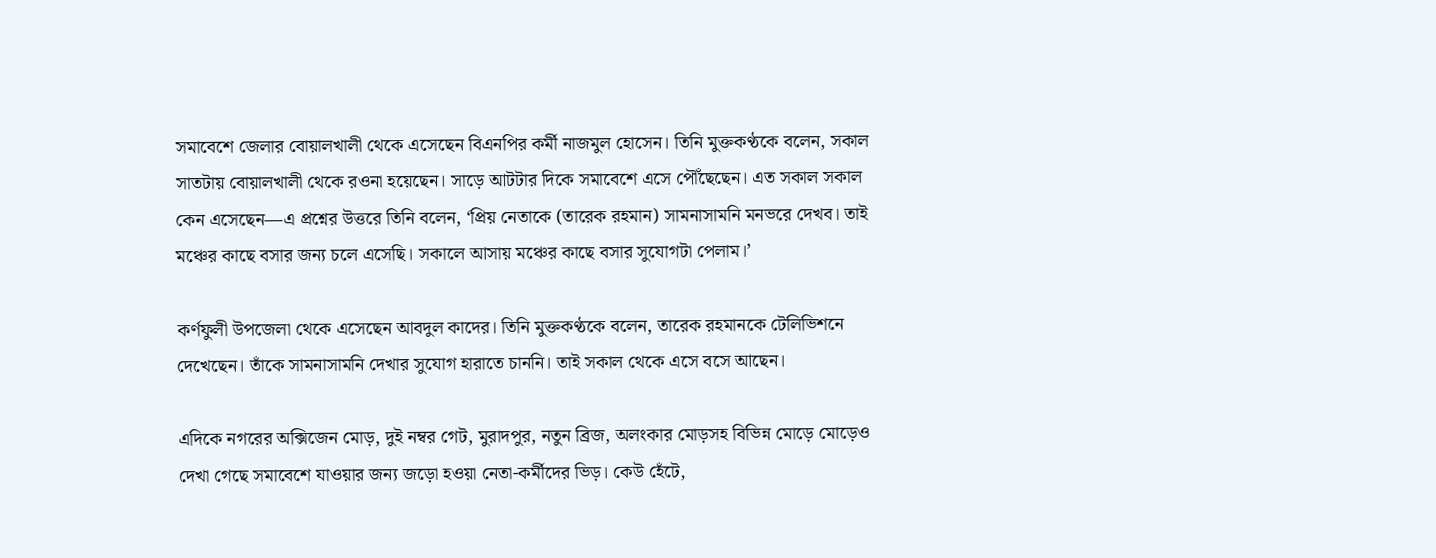সমাবেশে জেলার বোয়ালখালী থেকে এসেছেন বিএনপির কর্মী নাজমুল হোসেন। তিনি মুক্তকণ্ঠকে বলেন, সকাল সাতটায় বোয়ালখালী থেকে রওনা হয়েছেন। সাড়ে আটটার দিকে সমাবেশে এসে পৌঁছেছেন। এত সকাল সকাল কেন এসেছেন—এ প্রশ্নের উত্তরে তিনি বলেন, ‘প্রিয় নেতাকে (তারেক রহমান) সামনাসামনি মনভরে দেখব। তাই মঞ্চের কাছে বসার জন্য চলে এসেছি। সকালে আসায় মঞ্চের কাছে বসার সুযোগটা পেলাম।’

কর্ণফুলী উপজেলা থেকে এসেছেন আবদুল কাদের। তিনি মুক্তকণ্ঠকে বলেন, তারেক রহমানকে টেলিভিশনে দেখেছেন। তাঁকে সামনাসামনি দেখার সুযোগ হারাতে চাননি। তাই সকাল থেকে এসে বসে আছেন।

এদিকে নগরের অক্সিজেন মোড়, দুই নম্বর গেট, মুরাদপুর, নতুন ব্রিজ, অলংকার মোড়সহ বিভিন্ন মোড়ে মোড়েও দেখা গেছে সমাবেশে যাওয়ার জন্য জড়ো হওয়া নেতা-কর্মীদের ভিড়। কেউ হেঁটে,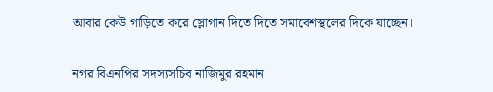আবার কেউ গাড়িতে করে স্লোগান দিতে দিতে সমাবেশস্থলের দিকে যাচ্ছেন।

নগর বিএনপির সদস্যসচিব নাজিমুর রহমান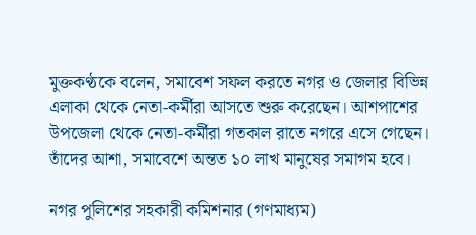মুক্তকণ্ঠকে বলেন, সমাবেশ সফল করতে নগর ও জেলার বিভিন্ন এলাকা থেকে নেতা-কর্মীরা আসতে শুরু করেছেন। আশপাশের উপজেলা থেকে নেতা-কর্মীরা গতকাল রাতে নগরে এসে গেছেন। তাঁদের আশা, সমাবেশে অন্তত ১০ লাখ মানুষের সমাগম হবে।

নগর পুলিশের সহকারী কমিশনার (গণমাধ্যম)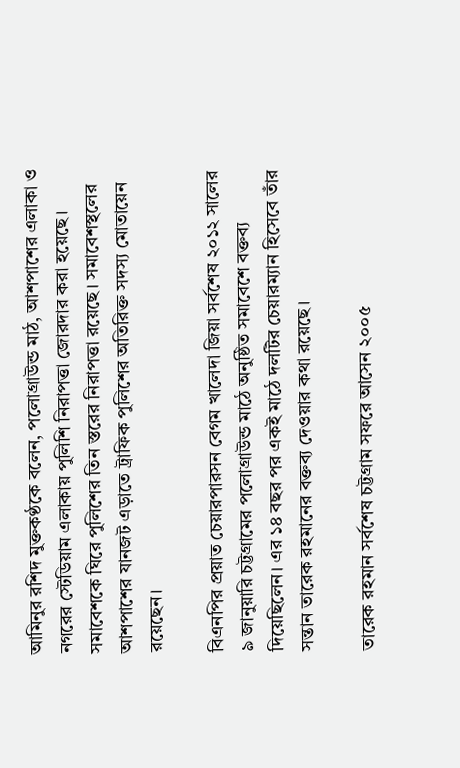আমিনুর রশিদ মুক্তকণ্ঠকে বলেন, পলোগ্রাউন্ড মাঠ, আশপাশের এলাকা ও নগরের স্টেডিয়াম এলাকায় পুলিশি নিরাপত্তা জোরদার করা হয়েছে। সমাবেশকে ঘিরে পুলিশের তিন স্তরের নিরাপত্তা রয়েছে। সমাবেশস্থলের আশপাশের যানজট এড়াতে ট্রাফিক পুলিশের অতিরিক্ত সদস্য মোতায়েন রয়েছেন।

বিএনপির প্রয়াত চেয়ারপারসন বেগম খালেদা জিয়া সর্বশেষ ২০১২ সালের ৯ জানুয়ারি চট্টগ্রামের পলোগ্রাউন্ড মাঠে অনুষ্ঠিত সমাবেশে বক্তব্য দিয়েছিলেন। এর ১৪ বছর পর একই মাঠে দলটির চেয়ারম্যান হিসেবে তাঁর সন্তান তারেক রহমানের বক্তব্য দেওয়ার কথা রয়েছে।

তারেক রহমান সর্বশেষ চট্টগ্রাম সফরে আসেন ২০০৫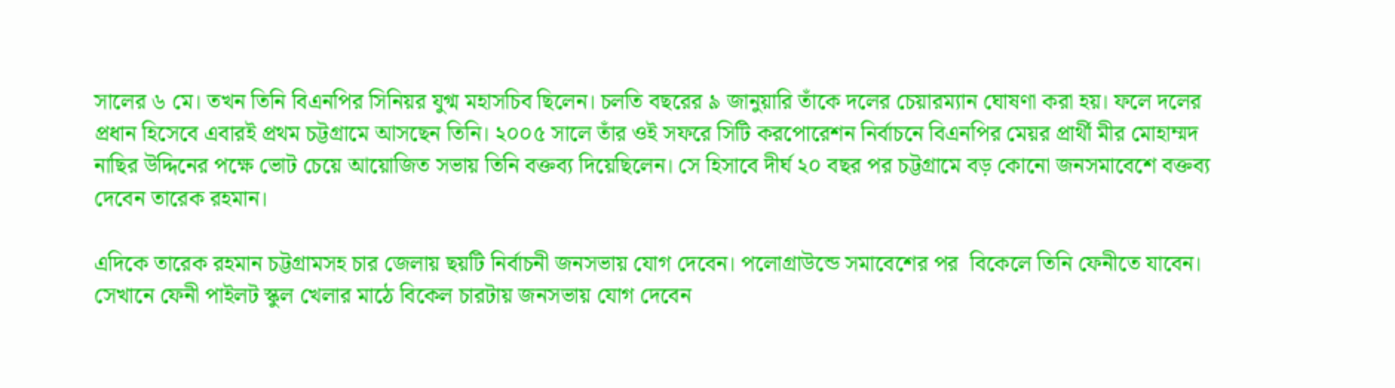সালের ৬ মে। তখন তিনি বিএনপির সিনিয়র যুগ্ম মহাসচিব ছিলেন। চলতি বছরের ৯ জানুয়ারি তাঁকে দলের চেয়ারম্যান ঘোষণা করা হয়। ফলে দলের প্রধান হিসেবে এবারই প্রথম চট্টগ্রামে আসছেন তিনি। ২০০৫ সালে তাঁর ওই সফরে সিটি করপোরেশন নির্বাচনে বিএনপির মেয়র প্রার্থী মীর মোহাম্মদ নাছির উদ্দিনের পক্ষে ভোট চেয়ে আয়োজিত সভায় তিনি বক্তব্য দিয়েছিলেন। সে হিসাবে দীর্ঘ ২০ বছর পর চট্টগ্রামে বড় কোনো জনসমাবেশে বক্তব্য দেবেন তারেক রহমান।

এদিকে তারেক রহমান চট্টগ্রামসহ চার জেলায় ছয়টি নির্বাচনী জনসভায় যোগ দেবেন। পলোগ্রাউন্ডে সমাবেশের পর  বিকেলে তিনি ফেনীতে যাবেন। সেখানে ফেনী পাইলট স্কুল খেলার মাঠে বিকেল চারটায় জনসভায় যোগ দেবেন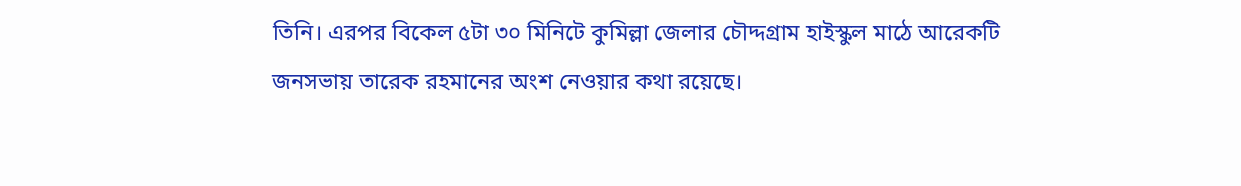তিনি। এরপর বিকেল ৫টা ৩০ মিনিটে কুমিল্লা জেলার চৌদ্দগ্রাম হাইস্কুল মাঠে আরেকটি জনসভায় তারেক রহমানের অংশ নেওয়ার কথা রয়েছে।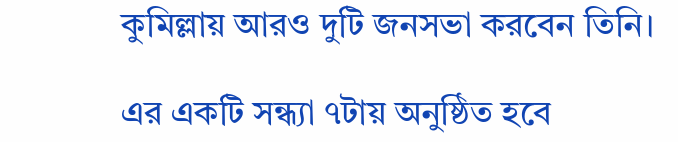কুমিল্লায় আরও দুটি জনসভা করবেন তিনি।

এর একটি সন্ধ্যা ৭টায় অনুষ্ঠিত হবে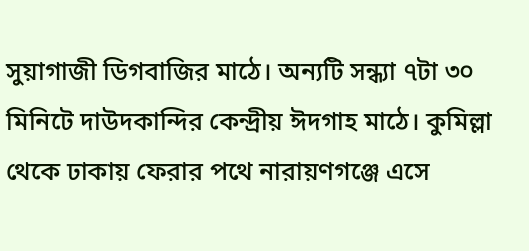সুয়াগাজী ডিগবাজির মাঠে। অন্যটি সন্ধ্যা ৭টা ৩০ মিনিটে দাউদকান্দির কেন্দ্রীয় ঈদগাহ মাঠে। কুমিল্লা থেকে ঢাকায় ফেরার পথে নারায়ণগঞ্জে এসে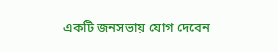একটি জনসভায় যোগ দেবেন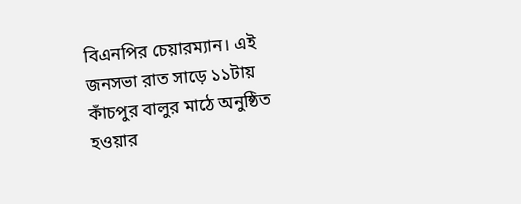বিএনপির চেয়ারম্যান। এই জনসভা রাত সাড়ে ১১টায় কাঁচপুর বালুর মাঠে অনুষ্ঠিত হওয়ার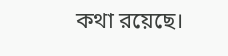কথা রয়েছে।